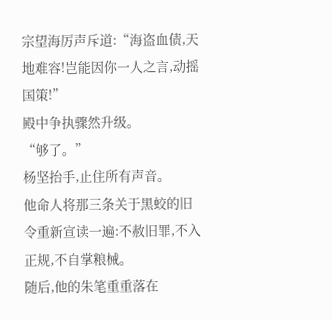宗望海厉声斥道:“海盗血债,天地难容!岂能因你一人之言,动摇国策!”
殿中争执骤然升级。
“够了。”
杨坚抬手,止住所有声音。
他命人将那三条关于黑蛟的旧令重新宣读一遍:不赦旧罪,不入正规,不自掌粮械。
随后,他的朱笔重重落在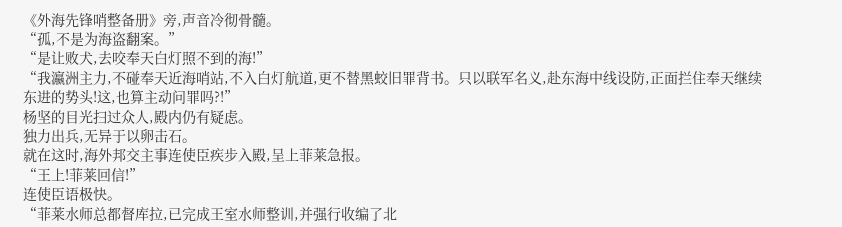《外海先锋哨整备册》旁,声音冷彻骨髓。
“孤,不是为海盗翻案。”
“是让败犬,去咬奉天白灯照不到的海!”
“我瀛洲主力,不碰奉天近海哨站,不入白灯航道,更不替黑蛟旧罪背书。只以联军名义,赴东海中线设防,正面拦住奉天继续东进的势头!这,也算主动问罪吗?!”
杨坚的目光扫过众人,殿内仍有疑虑。
独力出兵,无异于以卵击石。
就在这时,海外邦交主事连使臣疾步入殿,呈上菲莱急报。
“王上!菲莱回信!”
连使臣语极快。
“菲莱水师总都督库拉,已完成王室水师整训,并强行收编了北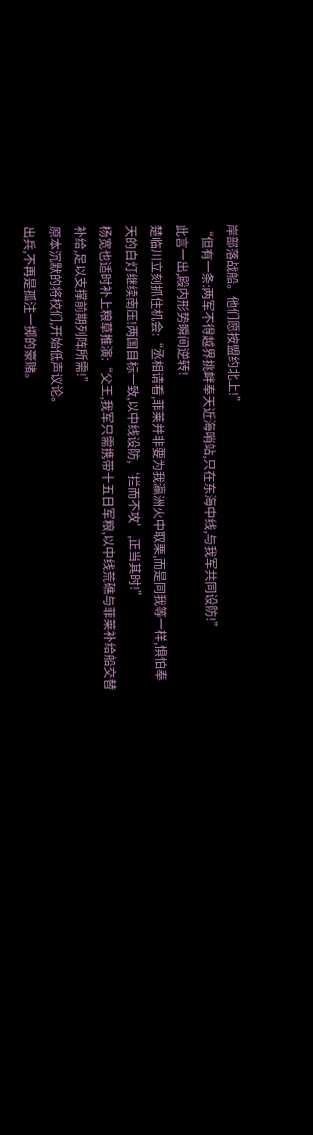岸部落战船。他们愿按盟约北上!”
“但有一条:两军不得越界挑衅奉天近海哨站,只在东海中线,与我军共同设防!”
此言一出,殿内形势瞬间逆转!
楚临川立刻抓住机会:“丞相请看,菲莱并非要为我瀛洲火中取栗,而是同我等一样,惧怕奉天的白灯继续南压!两国目标一致,以中线设防,‘拦而不攻’,正当其时!”
杨宽也适时补上粮草推演:“父王,我军只需携带十五日军粮,以中线荒礁与菲莱补给船交替补给,足以支撑前期列阵所需!”
原本沉默的将校们,开始低声议论。
出兵,不再是孤注一掷的豪赌。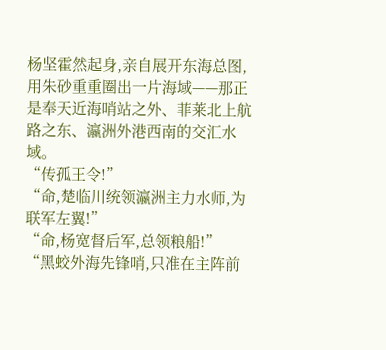杨坚霍然起身,亲自展开东海总图,用朱砂重重圈出一片海域——那正是奉天近海哨站之外、菲莱北上航路之东、瀛洲外港西南的交汇水域。
“传孤王令!”
“命,楚临川统领瀛洲主力水师,为联军左翼!”
“命,杨宽督后军,总领粮船!”
“黑蛟外海先锋哨,只准在主阵前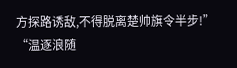方探路诱敌,不得脱离楚帅旗令半步!”
“温逐浪随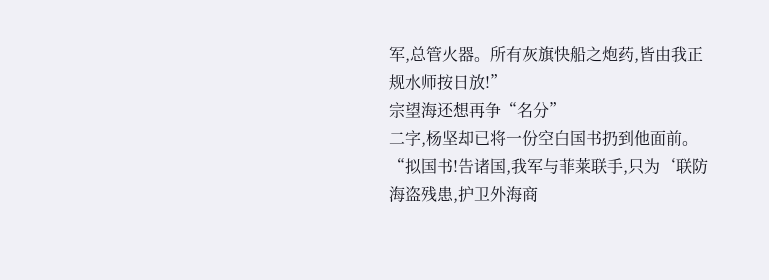军,总管火器。所有灰旗快船之炮药,皆由我正规水师按日放!”
宗望海还想再争“名分”
二字,杨坚却已将一份空白国书扔到他面前。
“拟国书!告诸国,我军与菲莱联手,只为‘联防海盗残患,护卫外海商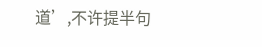道’,不许提半句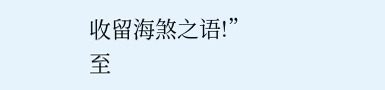收留海煞之语!”
至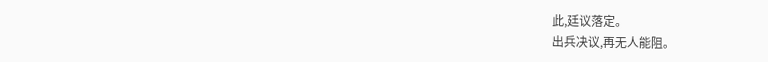此,廷议落定。
出兵决议,再无人能阻。